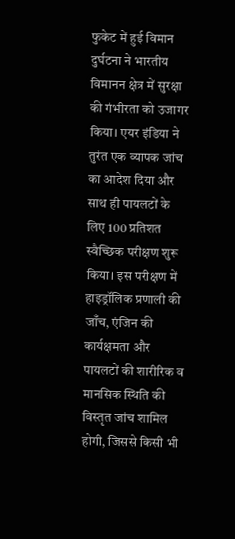फुकेट में हुई विमान दुर्घटना ने भारतीय विमानन क्षेत्र में सुरक्षा की गंभीरता को उजागर किया। एयर इंडिया ने तुरंत एक व्यापक जांच का आदेश दिया और साथ ही पायलटों के लिए 100 प्रतिशत स्वैच्छिक परीक्षण शुरू किया। इस परीक्षण में हाइड्रॉलिक प्रणाली की जाँच, एंजिन की कार्यक्षमता और पायलटों की शारीरिक व मानसिक स्थिति की विस्तृत जांच शामिल होगी, जिससे किसी भी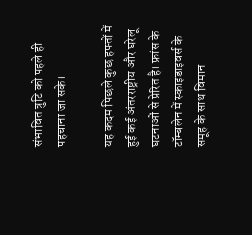संभावित त्रुटि को पहले ही पहचाना जा सके।

यह कदम पिछले कुछ हफ्तों में हुई कई अंतरराष्ट्रीय और घरेलू घटनाओं से प्रेरित है। फ्रांस के टॉम्बलेन में स्काइडाइवर्स के समूह के साथ विमान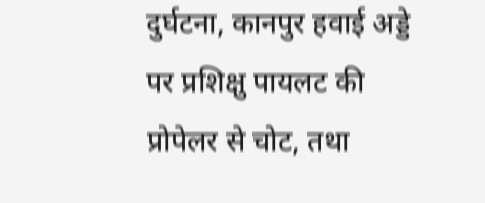दुर्घटना, कानपुर हवाई अड्डे पर प्रशिक्षु पायलट की प्रोपेलर से चोट, तथा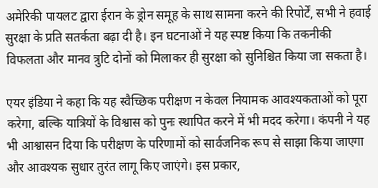अमेरिकी पायलट द्वारा ईरान के ड्रोन समूह के साथ सामना करने की रिपोर्टें, सभी ने हवाई सुरक्षा के प्रति सतर्कता बढ़ा दी है। इन घटनाओं ने यह स्पष्ट किया कि तकनीकी विफलता और मानव त्रुटि दोनों को मिलाकर ही सुरक्षा को सुनिश्चित किया जा सकता है।

एयर इंडिया ने कहा कि यह स्वैच्छिक परीक्षण न केवल नियामक आवश्यकताओं को पूरा करेगा, बल्कि यात्रियों के विश्वास को पुनः स्थापित करने में भी मदद करेगा। कंपनी ने यह भी आश्वासन दिया कि परीक्षण के परिणामों को सार्वजनिक रूप से साझा किया जाएगा और आवश्यक सुधार तुरंत लागू किए जाएंगे। इस प्रकार,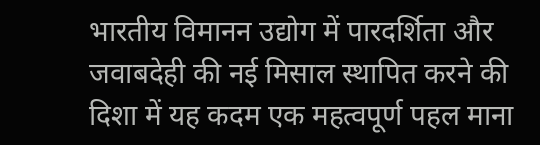भारतीय विमानन उद्योग में पारदर्शिता और जवाबदेही की नई मिसाल स्थापित करने की दिशा में यह कदम एक महत्वपूर्ण पहल माना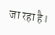जा रहा है।